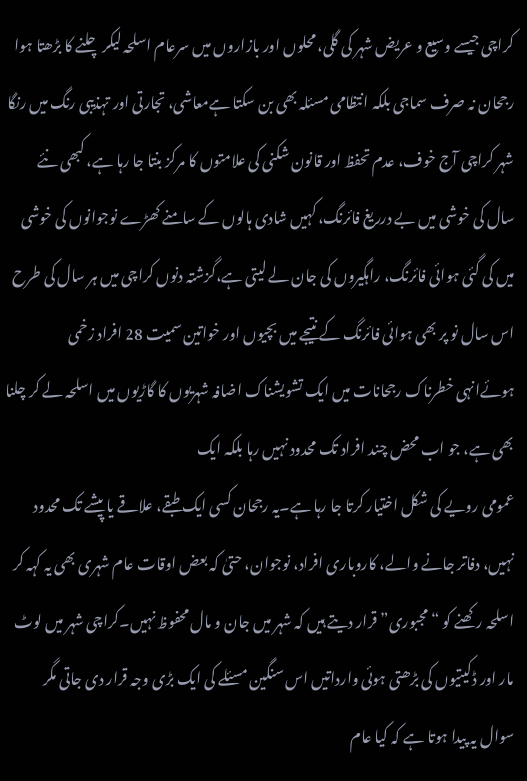کراچی جیسے وسیع و عریض شہر کی گلی، محلوں اور بازاروں میں سرعام اسلحہ لیکر چلنے کا بڑھتا ہوا رجحان نہ صرف سماجی بلکہ انتظامی مسئلہ بھی بن سکتا ہےمعاشی، تجارتی اور تہذیبی رنگ میں رنگا شہر کراچی آج خوف، عدم تحفظ اور قانون شکنی کی علامتوں کا مرکز بنتا جا رہا ہے، کبھی نئے سال کی خوشی میں بے درریغ فائرنگ، کہیں شادی ہالوں کے سامنے کھڑے نوجوانوں کی خوشی میں کی گئی ہوائی فائرنگ، راہگیروں کی جان لے لیتی ہے،گزشتہ دنوں کراچی میں ہر سال کی طرح اس سال نو پر بھی ہوائی فائرنگ کے نتیجے میں بچیوں اور خواتین سمیت 28 افراد زخمی ہوئےانہی خطرناک رجحانات میں ایک تشویشناک اضافہ شہریوں کا گاڑیوں میں اسلحہ لے کر چلنا بھی ہے، جو اب محض چند افراد تک محدود نہیں رہا بلکہ ایک
عمومی رویے کی شکل اختیار کرتا جا رہا ہے۔یہ رجحان کسی ایک طبقے، علاقے یا پیشے تک محدود نہیں، دفاتر جانے والے، کاروباری افراد، نوجوان، حتیٰ کہ بعض اوقات عام شہری بھی یہ کہہ کر اسلحہ رکھنے کو “مجبوری” قرار دیتے ہیں کہ شہر میں جان و مال محفوظ نہیں۔کراچی شہر میں لوٹ مار اور ڈکیتیوں کی بڑھتی ہوئی وارداتیں اس سنگین مسئلے کی ایک بڑی وجہ قرار دی جاتی مگر سوال یہ پیدا ہوتا ہے کہ کیا عام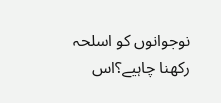نوجوانوں کو اسلحہ رکھنا چاہیے؟اس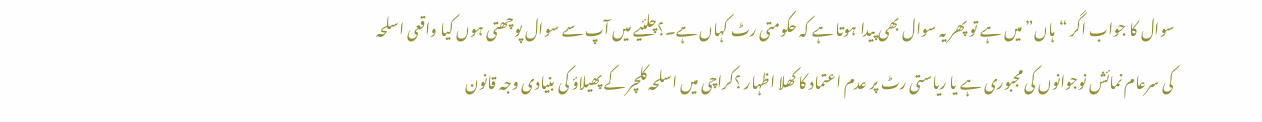سوال کا جواب اگر “ہاں” میں ہے تو پھر یہ سوال بھی پیدا ہوتا ہے کہ حکومتی رٹ کہاں ہے۔؟چلئیے میں آپ سے سوال پوچھتی ہوں کیا واقعی اسلحہ کی سرعام نمائش نوجوانوں کی مجبوری ہے یا ریاستی رٹ پر عدم اعتماد کا کھلا اظہار ؟کراچی میں اسلحہ کلچر کے پھیلاؤ کی بنیادی وجہ قانون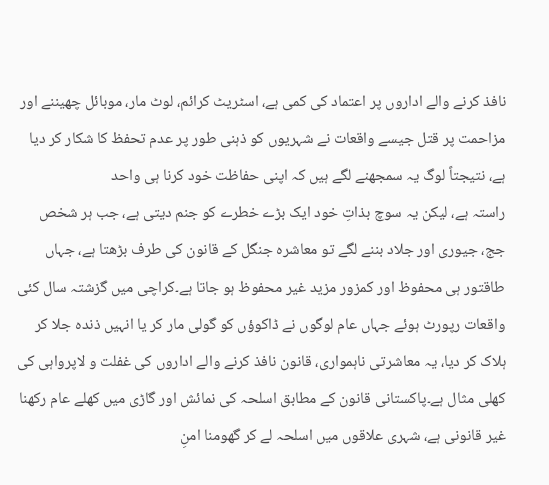نافذ کرنے والے اداروں پر اعتماد کی کمی ہے، اسٹریٹ کرائم، لوٹ مار، موبائل چھیننے اور مزاحمت پر قتل جیسے واقعات نے شہریوں کو ذہنی طور پر عدم تحفظ کا شکار کر دیا ہے، نتیجتاً لوگ یہ سمجھنے لگے ہیں کہ اپنی حفاظت خود کرنا ہی واحد
راستہ ہے، لیکن یہ سوچ بذاتِ خود ایک بڑے خطرے کو جنم دیتی ہے، جب ہر شخص جج، جیوری اور جلاد بننے لگے تو معاشرہ جنگل کے قانون کی طرف بڑھتا ہے، جہاں طاقتور ہی محفوظ اور کمزور مزید غیر محفوظ ہو جاتا ہے۔کراچی میں گزشتہ سال کئی واقعات رپورٹ ہوئے جہاں عام لوگوں نے ڈاکوؤں کو گولی مار کر یا انہیں ذندہ جلا کر ہلاک کر دیا، یہ معاشرتی ناہمواری، قانون نافذ کرنے والے اداروں کی غفلت و لاپرواہی کی کھلی مثال ہے۔پاکستانی قانون کے مطابق اسلحہ کی نمائش اور گاڑی میں کھلے عام رکھنا غیر قانونی ہے، شہری علاقوں میں اسلحہ لے کر گھومنا امنِ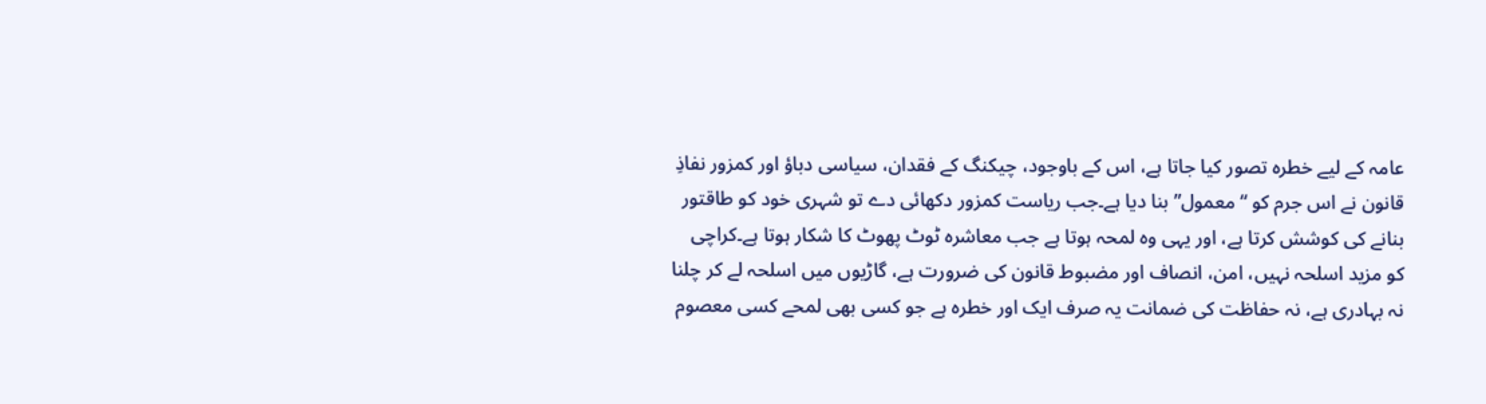عامہ کے لیے خطرہ تصور کیا جاتا ہے، اس کے باوجود، چیکنگ کے فقدان، سیاسی دباؤ اور کمزور نفاذِ قانون نے اس جرم کو “معمول” بنا دیا ہے۔جب ریاست کمزور دکھائی دے تو شہری خود کو طاقتور بنانے کی کوشش کرتا ہے، اور یہی وہ لمحہ ہوتا ہے جب معاشرہ ٹوٹ پھوٹ کا شکار ہوتا ہے۔کراچی
کو مزید اسلحہ نہیں، امن، انصاف اور مضبوط قانون کی ضرورت ہے، گاڑیوں میں اسلحہ لے کر چلنا نہ بہادری ہے، نہ حفاظت کی ضمانت یہ صرف ایک اور خطرہ ہے جو کسی بھی لمحے کسی معصوم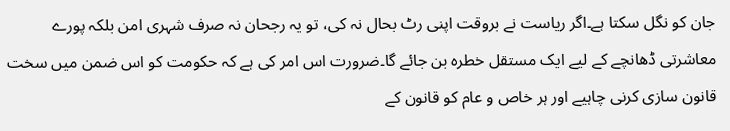جان کو نگل سکتا ہے۔اگر ریاست نے بروقت اپنی رٹ بحال نہ کی، تو یہ رجحان نہ صرف شہری امن بلکہ پورے معاشرتی ڈھانچے کے لیے ایک مستقل خطرہ بن جائے گا۔ضرورت اس امر کی ہے کہ حکومت کو اس ضمن میں سخت قانون سازی کرنی چاہیے اور ہر خاص و عام کو قانون کے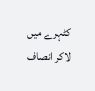کٹہرے میں لاکر انصاف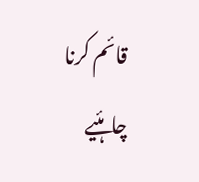قائم کرنا چاہئیے